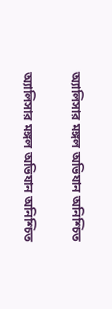অ্যালিসার মঙ্গল অভিযান অনিশ্চিত

অ্যালিসার মঙ্গল অভিযান অনিশ্চিত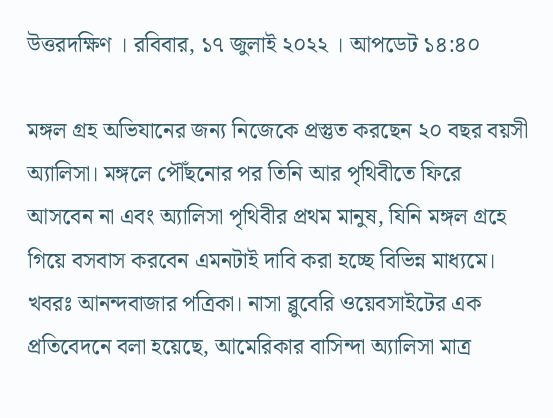উত্তরদক্ষিণ । রবিবার, ১৭ জুলাই ২০২২ । আপডেট ১৪:৪০

মঙ্গল গ্রহ অভিযানের জন্য নিজেকে প্রস্তুত করছেন ২০ বছর বয়সী অ্যালিসা। মঙ্গলে পৌঁছনোর পর তিনি আর পৃথিবীতে ফিরে আসবেন না এবং অ্যালিসা পৃথিবীর প্রথম মানুষ, যিনি মঙ্গল গ্রহে গিয়ে বসবাস করবেন এমনটাই দাবি করা হচ্ছে বিভিন্ন মাধ্যমে। খবরঃ আনন্দবাজার পত্রিকা। নাসা ব্লুবেরি ওয়েবসাইটের এক প্রতিবেদনে বলা হয়েছে, আমেরিকার বাসিন্দা অ্যালিসা মাত্র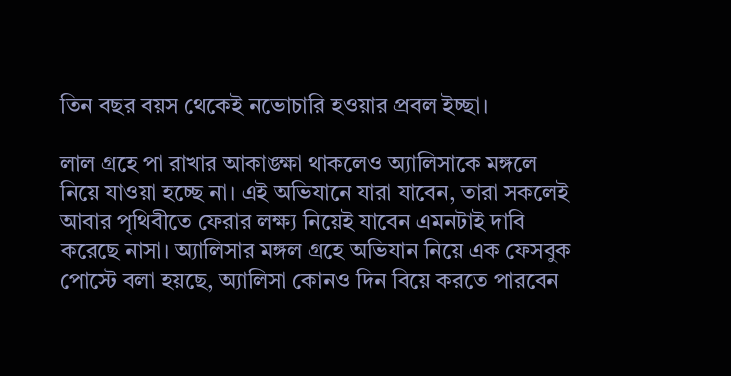তিন বছর বয়স থেকেই নভোচারি হওয়ার প্রবল ইচ্ছা।

লাল গ্রহে পা রাখার আকাঙ্ক্ষা থাকলেও অ্যালিসাকে মঙ্গলে নিয়ে যাওয়া হচ্ছে না। এই অভিযানে যারা যাবেন, তারা সকলেই আবার পৃথিবীতে ফেরার লক্ষ্য নিয়েই যাবেন এমনটাই দাবি করেছে নাসা। অ্যালিসার মঙ্গল গ্রহে অভিযান নিয়ে এক ফেসবুক পোস্টে বলা হয়ছে, অ্যালিসা কোনও দিন বিয়ে করতে পারবেন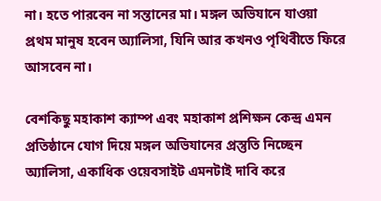না। হতে পারবেন না সন্তানের মা। মঙ্গল অভিযানে যাওয়া প্রথম মানুষ হবেন অ্যালিসা, যিনি আর কখনও পৃথিবীতে ফিরে আসবেন না।

বেশকিছু মহাকাশ ক্যাম্প এবং মহাকাশ প্রশিক্ষন কেন্দ্র এমন প্রতিষ্ঠানে যোগ দিয়ে মঙ্গল অভিযানের প্রস্তুতি নিচ্ছেন অ্যালিসা, একাধিক ওয়েবসাইট এমনটাই দাবি করে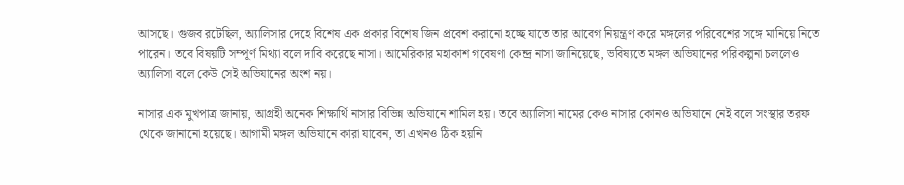আসছে। গুজব রটেছিল, অ্যালিসার দেহে বিশেষ এক প্রকার বিশেষ জিন প্রবেশ করানো হচ্ছে যাতে তার আবেগ নিয়ন্ত্রণ করে মঙ্গলের পরিবেশের সঙ্গে মানিয়ে নিতে পারেন। তবে বিষয়টি সম্পূর্ণ মিথ্যা বলে দাবি করেছে নাসা। আমেরিকার মহাকাশ গবেষণা কেন্দ্র নাসা জানিয়েছে, ভবিষ্যতে মঙ্গল অভিযানের পরিকল্পনা চললেও অ্যালিসা বলে কেউ সেই অভিযানের অংশ নয়।

নাসার এক মুখপাত্র জানায়, আগ্রহী অনেক শিক্ষার্থি নাসার বিভিন্ন অভিযানে শামিল হয়। তবে অ্যালিসা নামের কেও নাসার কোনও অভিযানে নেই বলে সংস্থার তরফ থেকে জানানো হয়েছে। আগামী মঙ্গল অভিযানে কারা যাবেন, তা এখনও ঠিক হয়নি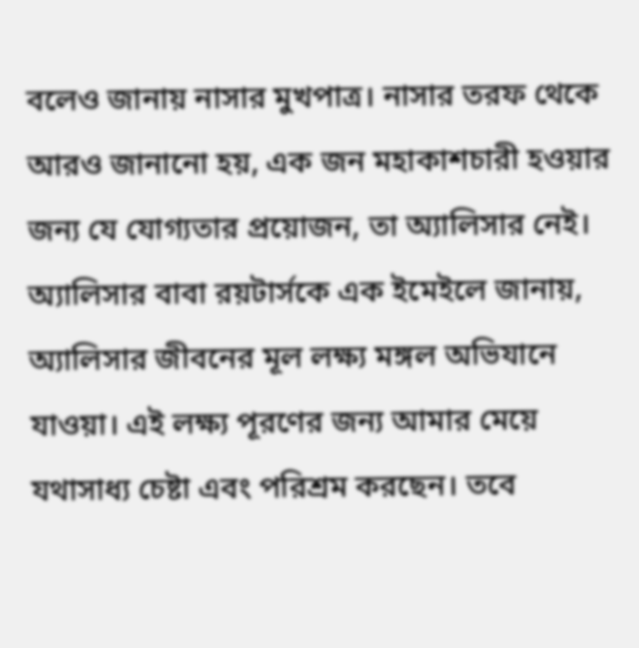বলেও জানায় নাসার মুখপাত্র। নাসার তরফ থেকে আরও জানানো হয়, এক জন মহাকাশচারী হওয়ার জন্য যে যোগ্যতার প্রয়োজন, তা অ্যালিসার নেই। অ্যালিসার বাবা রয়টার্সকে এক ইমেইলে জানায়, অ্যালিসার জীবনের মূল লক্ষ্য মঙ্গল অভিযানে যাওয়া। এই লক্ষ্য পূরণের জন্য আমার মেয়ে যথাসাধ্য চেষ্টা এবং পরিশ্রম করছেন। তবে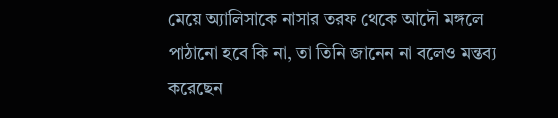মেয়ে অ্যালিসাকে নাসার তরফ থেকে আদৌ মঙ্গলে পাঠানো হবে কি না, তা তিনি জানেন না বলেও মন্তব্য করেছেন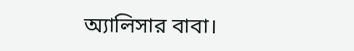অ্যালিসার বাবা।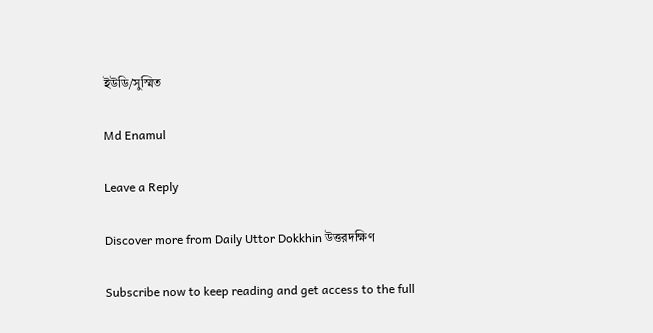ইউডি/সুস্মিত

Md Enamul

Leave a Reply

Discover more from Daily Uttor Dokkhin উত্তরদক্ষিণ

Subscribe now to keep reading and get access to the full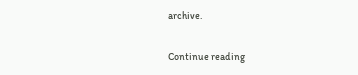archive.

Continue reading